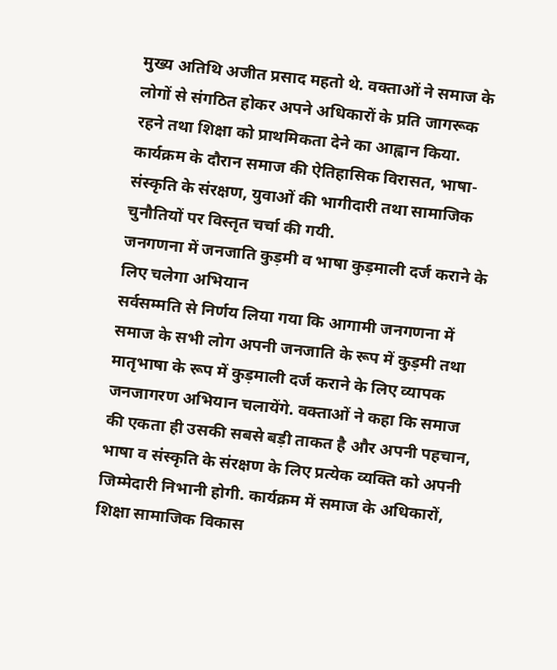मुख्य अतिथि अजीत प्रसाद महतो थे. वक्ताओं ने समाज के लोगों से संगठित होकर अपने अधिकारों के प्रति जागरूक रहने तथा शिक्षा को प्राथमिकता देने का आह्वान किया. कार्यक्रम के दौरान समाज की ऐतिहासिक विरासत, भाषा-संस्कृति के संरक्षण, युवाओं की भागीदारी तथा सामाजिक चुनौतियों पर विस्तृत चर्चा की गयी.
जनगणना में जनजाति कुड़मी व भाषा कुड़माली दर्ज कराने के लिए चलेगा अभियान
सर्वसम्मति से निर्णय लिया गया कि आगामी जनगणना में समाज के सभी लोग अपनी जनजाति के रूप में कुड़मी तथा मातृभाषा के रूप में कुड़माली दर्ज कराने के लिए व्यापक जनजागरण अभियान चलायेंगे. वक्ताओं ने कहा कि समाज की एकता ही उसकी सबसे बड़ी ताकत है और अपनी पहचान, भाषा व संस्कृति के संरक्षण के लिए प्रत्येक व्यक्ति को अपनी जिम्मेदारी निभानी होगी. कार्यक्रम में समाज के अधिकारों, शिक्षा सामाजिक विकास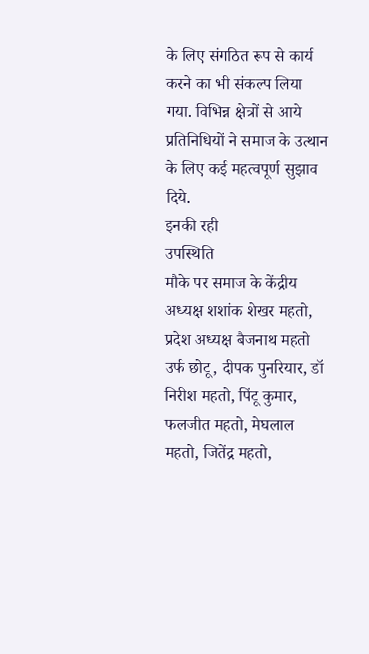के लिए संगठित रूप से कार्य करने का भी संकल्प लिया गया. विभिन्न क्षेत्रों से आये प्रतिनिधियों ने समाज के उत्थान के लिए कई महत्वपूर्ण सुझाव दिये.
इनकी रही
उपस्थिति
मौके पर समाज के केंद्रीय अध्यक्ष शशांक शेखर महतो, प्रदेश अध्यक्ष बैजनाथ महतो उर्फ छोटू, दीपक पुनरियार, डॉ निरीश महतो, पिंटू कुमार, फलजीत महतो, मेघलाल महतो, जितेंद्र महतो,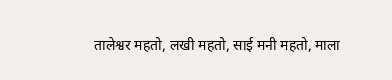तालेश्वर महतो, लखी महतो, साई मनी महतो, माला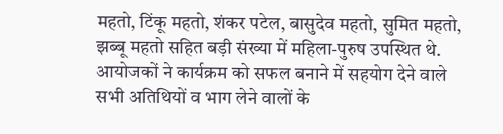महतो, टिंकू महतो, शंकर पटेल, बासुदेव महतो, सुमित महतो, झब्बू महतो सहित बड़ी संख्या में महिला-पुरुष उपस्थित थे. आयोजकों ने कार्यक्रम को सफल बनाने में सहयोग देने वाले सभी अतिथियों व भाग लेने वालों के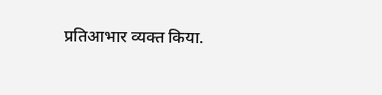प्रतिआभार व्यक्त किया.